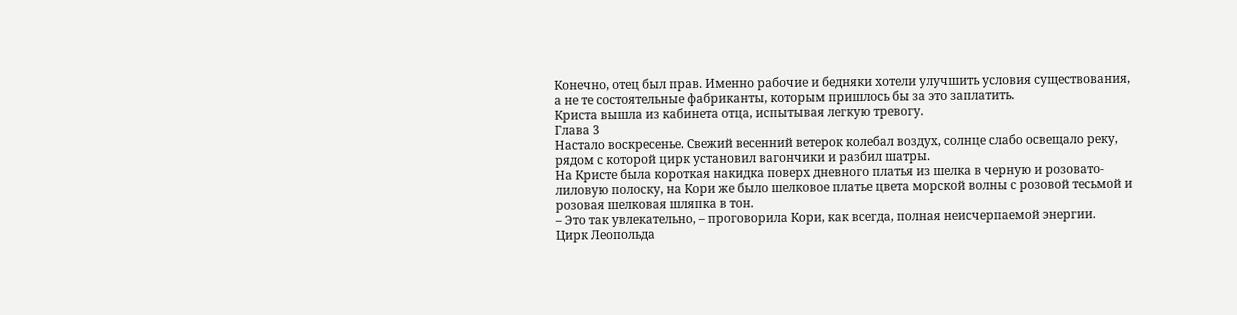Конечно, отец был прав. Именно рабочие и бедняки хотели улучшить условия существования, а не те состоятельные фабриканты, которым пришлось бы за это заплатить.
Криста вышла из кабинета отца, испытывая легкую тревогу.
Глава 3
Настало воскресенье. Свежий весенний ветерок колебал воздух, солнце слабо освещало реку, рядом с которой цирк установил вагончики и разбил шатры.
На Кристе была короткая накидка поверх дневного платья из шелка в черную и розовато-лиловую полоску, на Кори же было шелковое платье цвета морской волны с розовой тесьмой и розовая шелковая шляпка в тон.
– Это так увлекательно, – проговорила Кори, как всегда, полная неисчерпаемой энергии.
Цирк Леопольда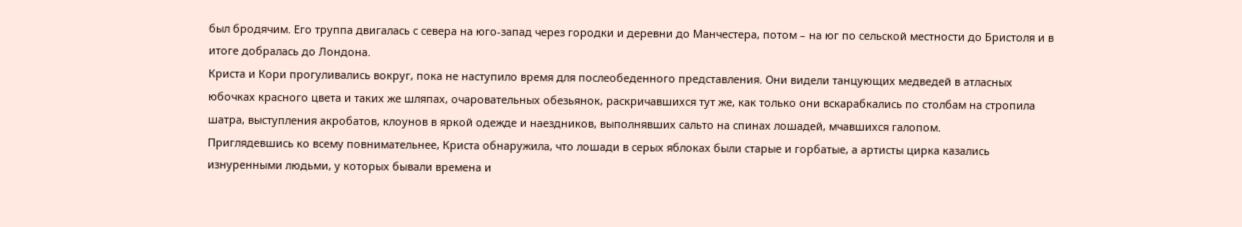был бродячим. Его труппа двигалась с севера на юго-запад через городки и деревни до Манчестера, потом – на юг по сельской местности до Бристоля и в итоге добралась до Лондона.
Криста и Кори прогуливались вокруг, пока не наступило время для послеобеденного представления. Они видели танцующих медведей в атласных юбочках красного цвета и таких же шляпах, очаровательных обезьянок, раскричавшихся тут же, как только они вскарабкались по столбам на стропила шатра, выступления акробатов, клоунов в яркой одежде и наездников, выполнявших сальто на спинах лошадей, мчавшихся галопом.
Приглядевшись ко всему повнимательнее, Криста обнаружила, что лошади в серых яблоках были старые и горбатые, а артисты цирка казались изнуренными людьми, у которых бывали времена и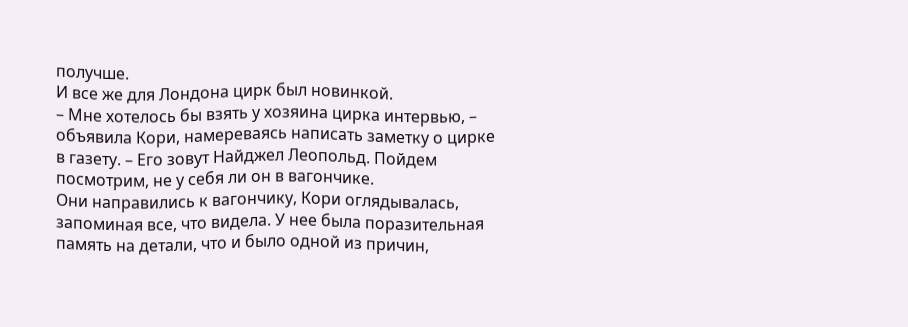получше.
И все же для Лондона цирк был новинкой.
– Мне хотелось бы взять у хозяина цирка интервью, – объявила Кори, намереваясь написать заметку о цирке в газету. – Его зовут Найджел Леопольд. Пойдем посмотрим, не у себя ли он в вагончике.
Они направились к вагончику, Кори оглядывалась, запоминая все, что видела. У нее была поразительная память на детали, что и было одной из причин,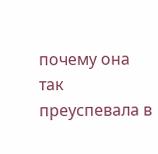почему она так преуспевала в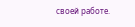своей работе.